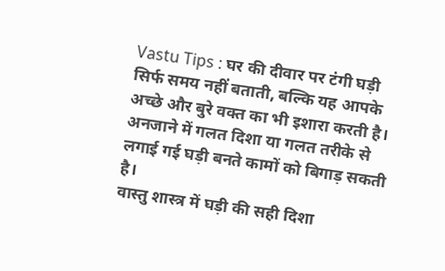Vastu Tips : घर की दीवार पर टंगी घड़ी सिर्फ समय नहीं बताती, बल्कि यह आपके अच्छे और बुरे वक्त का भी इशारा करती है। अनजाने में गलत दिशा या गलत तरीके से लगाई गई घड़ी बनते कामों को बिगाड़ सकती है।
वास्तु शास्त्र में घड़ी की सही दिशा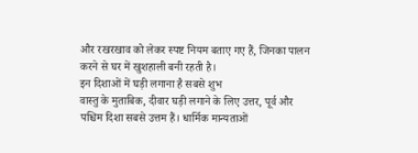और रखरखाव को लेकर स्पष्ट नियम बताए गए हैं, जिनका पालन करने से घर में खुशहाली बनी रहती है।
इन दिशाओं में घड़ी लगाना है सबसे शुभ
वास्तु के मुताबिक, दीवार घड़ी लगाने के लिए उत्तर, पूर्व और पश्चिम दिशा सबसे उत्तम हैं। धार्मिक मान्यताओं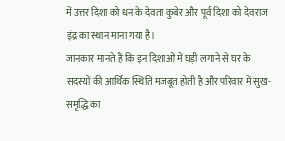में उत्तर दिशा को धन के देवता कुबेर और पूर्व दिशा को देवराज इंद्र का स्थान माना गया है।
जानकार मानते हैं कि इन दिशाओं में घड़ी लगाने से घर के सदस्यों की आर्थिक स्थिति मजबूत होती है और परिवार में सुख-समृद्धि का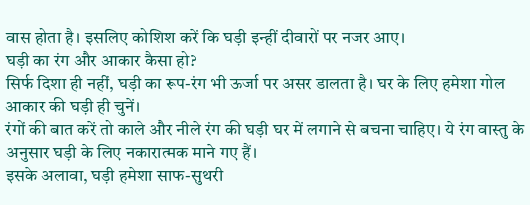वास होता है। इसलिए कोशिश करें कि घड़ी इन्हीं दीवारों पर नजर आए।
घड़ी का रंग और आकार कैसा हो?
सिर्फ दिशा ही नहीं, घड़ी का रूप-रंग भी ऊर्जा पर असर डालता है। घर के लिए हमेशा गोल आकार की घड़ी ही चुनें।
रंगों की बात करें तो काले और नीले रंग की घड़ी घर में लगाने से बचना चाहिए। ये रंग वास्तु के अनुसार घड़ी के लिए नकारात्मक माने गए हैं।
इसके अलावा, घड़ी हमेशा साफ-सुथरी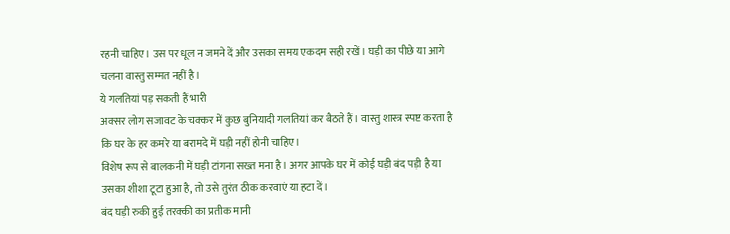रहनी चाहिए। उस पर धूल न जमने दें और उसका समय एकदम सही रखें। घड़ी का पीछे या आगे चलना वास्तु सम्मत नहीं है।
ये गलतियां पड़ सकती हैं भारी
अक्सर लोग सजावट के चक्कर में कुछ बुनियादी गलतियां कर बैठते हैं। वास्तु शास्त्र स्पष्ट करता है कि घर के हर कमरे या बरामदे में घड़ी नहीं होनी चाहिए।
विशेष रूप से बालकनी में घड़ी टांगना सख्त मना है। अगर आपके घर में कोई घड़ी बंद पड़ी है या उसका शीशा टूटा हुआ है, तो उसे तुरंत ठीक करवाएं या हटा दें।
बंद घड़ी रुकी हुई तरक्की का प्रतीक मानी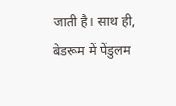जाती है। साथ ही, बेडरूम में पेंडुलम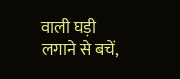वाली घड़ी लगाने से बचें,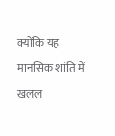क्योंकि यह मानसिक शांति में खलल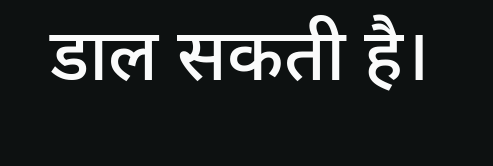डाल सकती है।